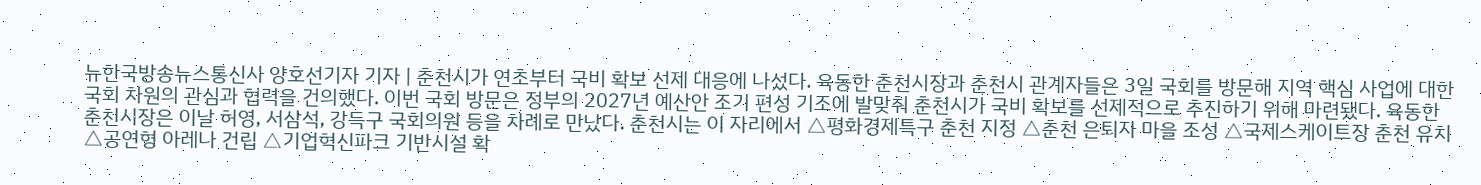뉴한국방송뉴스통신사 양호선기자 기자 | 춘천시가 연초부터 국비 확보 선제 대응에 나섰다. 육동한 춘천시장과 춘천시 관계자들은 3일 국회를 방문해 지역 핵심 사업에 대한 국회 차원의 관심과 협력을 건의했다. 이번 국회 방문은 정부의 2027년 예산안 조기 편성 기조에 발맞춰 춘천시가 국비 확보를 선제적으로 추진하기 위해 마련됐다. 육동한 춘천시장은 이날 허영, 서삼석, 강득구 국회의원 등을 차례로 만났다. 춘천시는 이 자리에서 △평화경제특구 춘천 지정 △춘천 은퇴자 마을 조성 △국제스케이트장 춘천 유치 △공연형 아레나 건립 △기업혁신파크 기반시설 확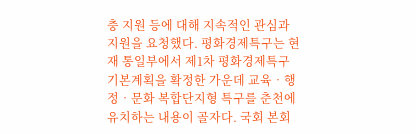충 지원 등에 대해 지속적인 관심과 지원을 요청했다. 평화경제특구는 현재 통일부에서 제1차 평화경제특구 기본계획을 확정한 가운데 교육‧행정‧문화 복합단지형 특구를 춘천에 유치하는 내용이 골자다. 국회 본회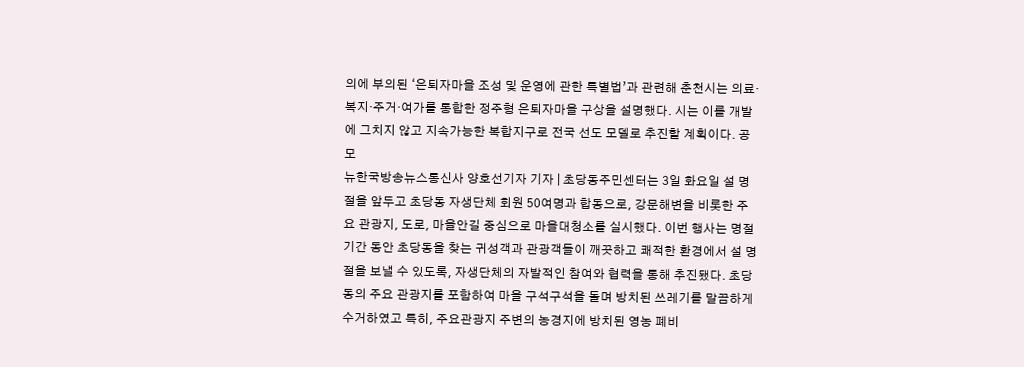의에 부의된 ‘은퇴자마을 조성 및 운영에 관한 특별법’과 관련해 춘천시는 의료·복지·주거·여가를 통합한 정주형 은퇴자마을 구상을 설명했다. 시는 이를 개발에 그치지 않고 지속가능한 복합지구로 전국 선도 모델로 추진할 계획이다. 공모
뉴한국방송뉴스통신사 양호선기자 기자 | 초당동주민센터는 3일 화요일 설 명절을 앞두고 초당동 자생단체 회원 50여명과 합동으로, 강문해변을 비롯한 주요 관광지, 도로, 마을안길 중심으로 마을대청소를 실시했다. 이번 행사는 명절기간 동안 초당동을 찾는 귀성객과 관광객들이 깨끗하고 쾌적한 환경에서 설 명절을 보낼 수 있도록, 자생단체의 자발적인 참여와 협력을 통해 추진됐다. 초당동의 주요 관광지를 포함하여 마을 구석구석을 돌며 방치된 쓰레기를 말끔하게 수거하였고 특히, 주요관광지 주변의 농경지에 방치된 영농 폐비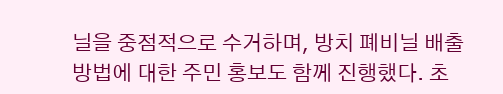닐을 중점적으로 수거하며, 방치 폐비닐 배출방법에 대한 주민 홍보도 함께 진행했다. 초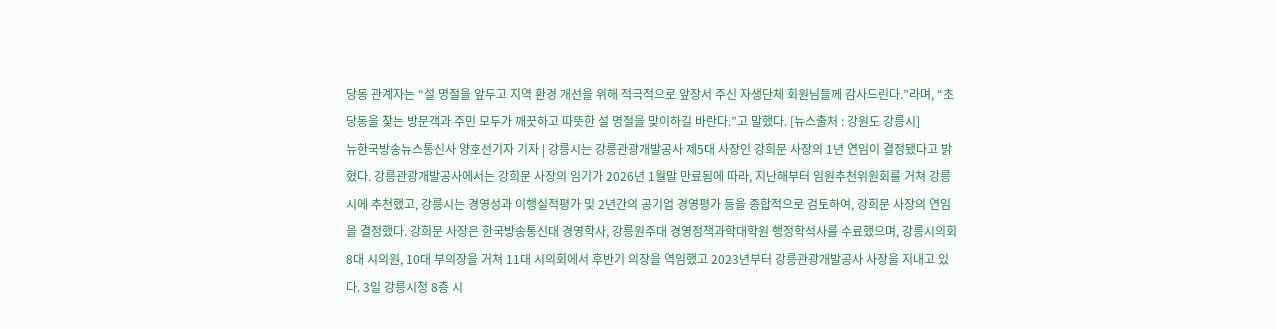당동 관계자는 “설 명절을 앞두고 지역 환경 개선을 위해 적극적으로 앞장서 주신 자생단체 회원님들께 감사드린다.”라며, “초당동을 찾는 방문객과 주민 모두가 깨끗하고 따뜻한 설 명절을 맞이하길 바란다.”고 말했다. [뉴스출처 : 강원도 강릉시]
뉴한국방송뉴스통신사 양호선기자 기자 | 강릉시는 강릉관광개발공사 제5대 사장인 강희문 사장의 1년 연임이 결정됐다고 밝혔다. 강릉관광개발공사에서는 강희문 사장의 임기가 2026년 1월말 만료됨에 따라, 지난해부터 임원추천위원회를 거쳐 강릉시에 추천했고, 강릉시는 경영성과 이행실적평가 및 2년간의 공기업 경영평가 등을 종합적으로 검토하여, 강희문 사장의 연임을 결정했다. 강희문 사장은 한국방송통신대 경영학사, 강릉원주대 경영정책과학대학원 행정학석사를 수료했으며, 강릉시의회 8대 시의원, 10대 부의장을 거쳐 11대 시의회에서 후반기 의장을 역임했고 2023년부터 강릉관광개발공사 사장을 지내고 있다. 3일 강릉시청 8층 시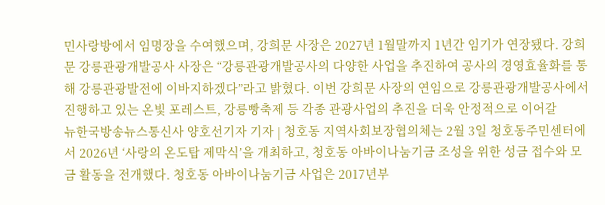민사랑방에서 임명장을 수여했으며, 강희문 사장은 2027년 1월말까지 1년간 임기가 연장됐다. 강희문 강릉관광개발공사 사장은 “강릉관광개발공사의 다양한 사업을 추진하여 공사의 경영효율화를 통해 강릉관광발전에 이바지하겠다”라고 밝혔다. 이번 강희문 사장의 연임으로 강릉관광개발공사에서 진행하고 있는 온빛 포레스트, 강릉빵축제 등 각종 관광사업의 추진을 더욱 안정적으로 이어갈
뉴한국방송뉴스통신사 양호선기자 기자 | 청호동 지역사회보장협의체는 2월 3일 청호동주민센터에서 2026년 ‘사랑의 온도탑 제막식’을 개최하고, 청호동 아바이나눔기금 조성을 위한 성금 접수와 모금 활동을 전개했다. 청호동 아바이나눔기금 사업은 2017년부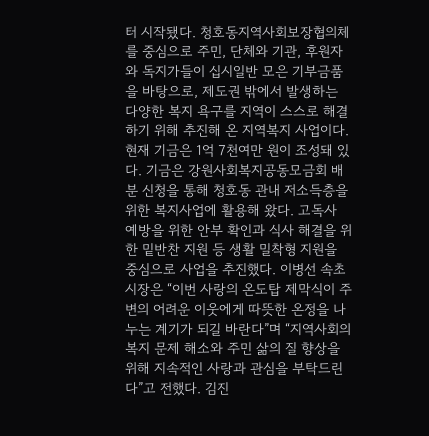터 시작됐다. 청호동지역사회보장협의체를 중심으로 주민, 단체와 기관, 후원자와 독지가들이 십시일반 모은 기부금품을 바탕으로, 제도권 밖에서 발생하는 다양한 복지 욕구를 지역이 스스로 해결하기 위해 추진해 온 지역복지 사업이다. 현재 기금은 1억 7천여만 원이 조성돼 있다. 기금은 강원사회복지공동모금회 배분 신청을 통해 청호동 관내 저소득층을 위한 복지사업에 활용해 왔다. 고독사 예방을 위한 안부 확인과 식사 해결을 위한 밑반찬 지원 등 생활 밀착형 지원을 중심으로 사업을 추진했다. 이병선 속초시장은 “이번 사랑의 온도탑 제막식이 주변의 어려운 이웃에게 따뜻한 온정을 나누는 계기가 되길 바란다”며 “지역사회의 복지 문제 해소와 주민 삶의 질 향상을 위해 지속적인 사랑과 관심을 부탁드린다”고 전했다. 김진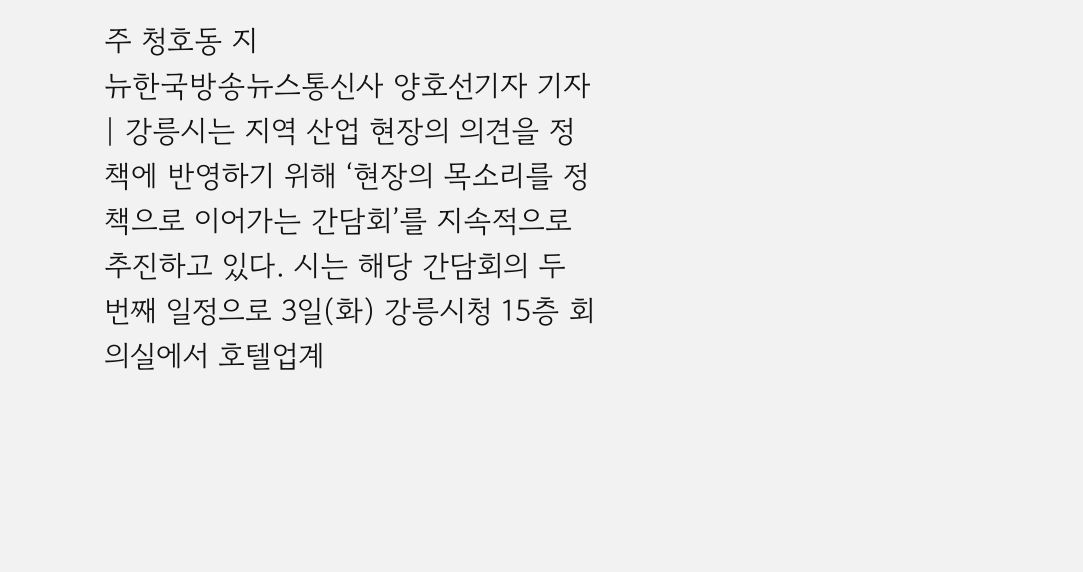주 청호동 지
뉴한국방송뉴스통신사 양호선기자 기자 | 강릉시는 지역 산업 현장의 의견을 정책에 반영하기 위해 ‘현장의 목소리를 정책으로 이어가는 간담회’를 지속적으로 추진하고 있다. 시는 해당 간담회의 두 번째 일정으로 3일(화) 강릉시청 15층 회의실에서 호텔업계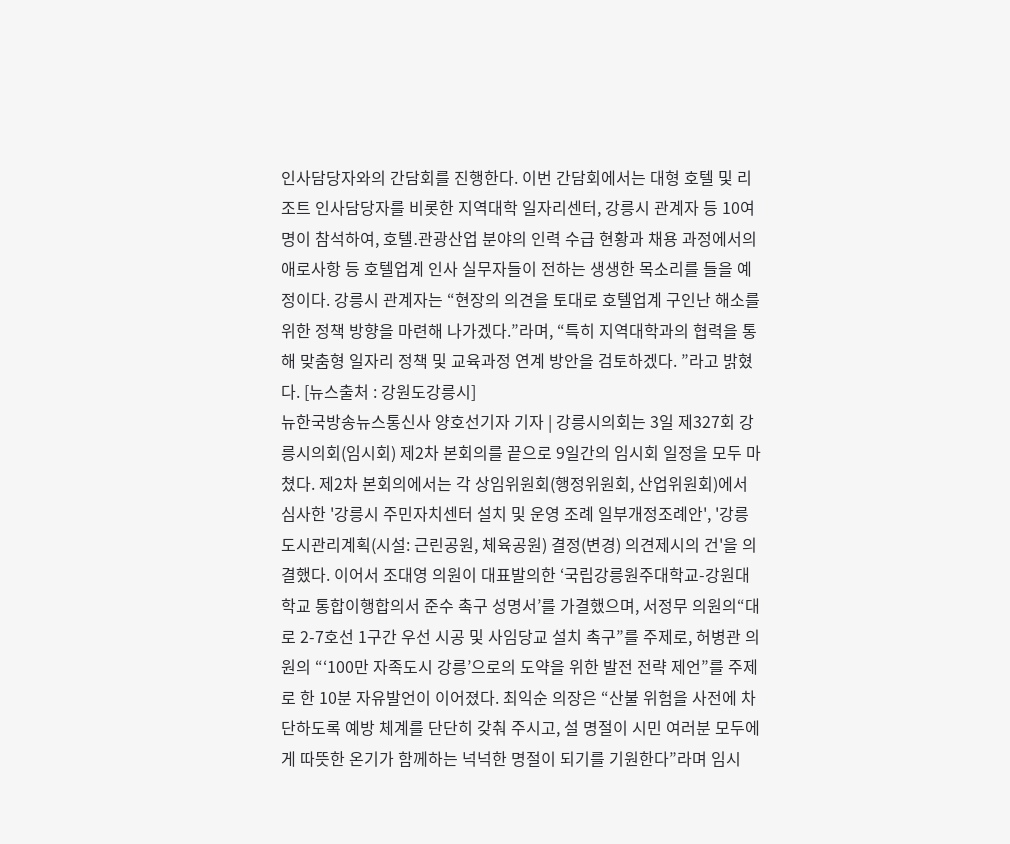인사담당자와의 간담회를 진행한다. 이번 간담회에서는 대형 호텔 및 리조트 인사담당자를 비롯한 지역대학 일자리센터, 강릉시 관계자 등 10여 명이 참석하여, 호텔․관광산업 분야의 인력 수급 현황과 채용 과정에서의 애로사항 등 호텔업계 인사 실무자들이 전하는 생생한 목소리를 들을 예정이다. 강릉시 관계자는 “현장의 의견을 토대로 호텔업계 구인난 해소를 위한 정책 방향을 마련해 나가겠다.”라며, “특히 지역대학과의 협력을 통해 맞춤형 일자리 정책 및 교육과정 연계 방안을 검토하겠다. ”라고 밝혔다. [뉴스출처 : 강원도강릉시]
뉴한국방송뉴스통신사 양호선기자 기자 | 강릉시의회는 3일 제327회 강릉시의회(임시회) 제2차 본회의를 끝으로 9일간의 임시회 일정을 모두 마쳤다. 제2차 본회의에서는 각 상임위원회(행정위원회, 산업위원회)에서 심사한 '강릉시 주민자치센터 설치 및 운영 조례 일부개정조례안', '강릉 도시관리계획(시설: 근린공원, 체육공원) 결정(변경) 의견제시의 건'을 의결했다. 이어서 조대영 의원이 대표발의한 ‘국립강릉원주대학교-강원대학교 통합이행합의서 준수 촉구 성명서’를 가결했으며, 서정무 의원의“대로 2-7호선 1구간 우선 시공 및 사임당교 설치 촉구”를 주제로, 허병관 의원의 “‘100만 자족도시 강릉’으로의 도약을 위한 발전 전략 제언”를 주제로 한 10분 자유발언이 이어졌다. 최익순 의장은 “산불 위험을 사전에 차단하도록 예방 체계를 단단히 갖춰 주시고, 설 명절이 시민 여러분 모두에게 따뜻한 온기가 함께하는 넉넉한 명절이 되기를 기원한다”라며 임시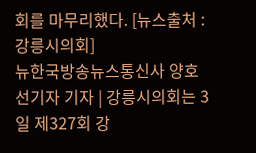회를 마무리했다. [뉴스출처 : 강릉시의회]
뉴한국방송뉴스통신사 양호선기자 기자 | 강릉시의회는 3일 제327회 강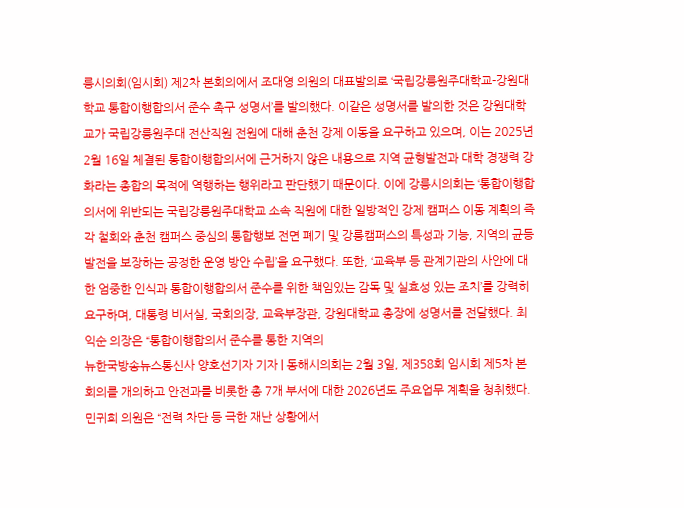릉시의회(임시회) 제2차 본회의에서 조대영 의원의 대표발의로 ‘국립강릉원주대학교-강원대학교 통합이행합의서 준수 촉구 성명서’를 발의했다. 이같은 성명서를 발의한 것은 강원대학교가 국립강릉원주대 전산직원 전원에 대해 춘천 강제 이동을 요구하고 있으며, 이는 2025년 2월 16일 체결된 통합이행합의서에 근거하지 않은 내용으로 지역 균형발전과 대학 경쟁력 강화라는 총합의 목적에 역행하는 행위라고 판단했기 때문이다. 이에 강릉시의회는 ‘통합이행합의서에 위반되는 국립강릉원주대학교 소속 직원에 대한 일방적인 강제 캠퍼스 이동 계획의 즉각 철회와 춘천 캠퍼스 중심의 통합행보 전면 폐기 및 강릉캠퍼스의 특성과 기능, 지역의 균등발전을 보장하는 공정한 운영 방안 수립’을 요구했다. 또한, ‘교육부 등 관계기관의 사안에 대한 엄중한 인식과 통합이행합의서 준수를 위한 책임있는 감독 및 실효성 있는 조치’를 강력히 요구하며, 대통령 비서실, 국회의장, 교육부장관, 강원대학교 총장에 성명서를 전달했다. 최익순 의장은 “통합이행합의서 준수를 통한 지역의
뉴한국방송뉴스통신사 양호선기자 기자 | 동해시의회는 2월 3일, 제358회 임시회 제5차 본회의를 개의하고 안전과를 비롯한 총 7개 부서에 대한 2026년도 주요업무 계획을 청취했다. 민귀희 의원은 “전력 차단 등 극한 재난 상황에서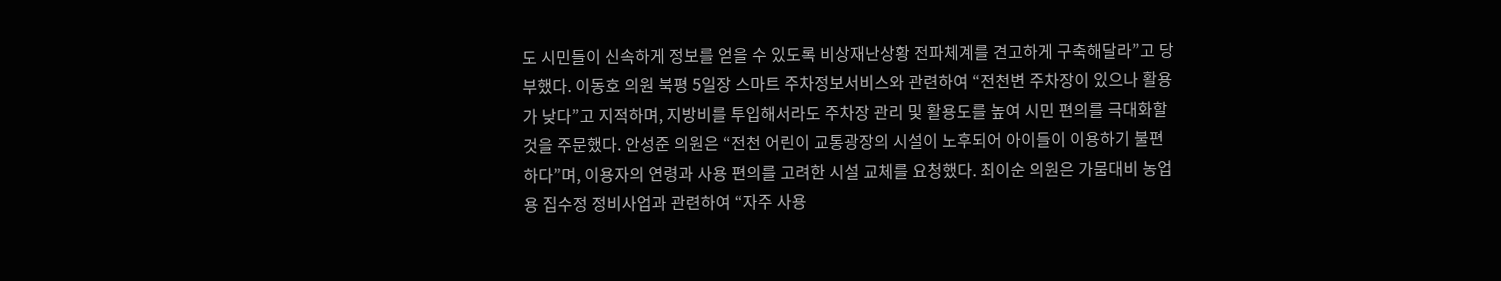도 시민들이 신속하게 정보를 얻을 수 있도록 비상재난상황 전파체계를 견고하게 구축해달라”고 당부했다. 이동호 의원 북평 5일장 스마트 주차정보서비스와 관련하여 “전천변 주차장이 있으나 활용가 낮다”고 지적하며, 지방비를 투입해서라도 주차장 관리 및 활용도를 높여 시민 편의를 극대화할 것을 주문했다. 안성준 의원은 “전천 어린이 교통광장의 시설이 노후되어 아이들이 이용하기 불편하다”며, 이용자의 연령과 사용 편의를 고려한 시설 교체를 요청했다. 최이순 의원은 가뭄대비 농업용 집수정 정비사업과 관련하여 “자주 사용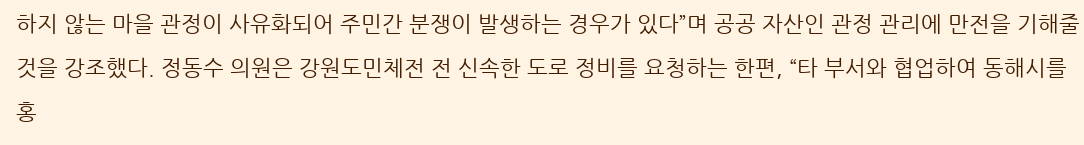하지 않는 마을 관정이 사유화되어 주민간 분쟁이 발생하는 경우가 있다”며 공공 자산인 관정 관리에 만전을 기해줄 것을 강조했다. 정동수 의원은 강원도민체전 전 신속한 도로 정비를 요청하는 한편, “타 부서와 협업하여 동해시를 홍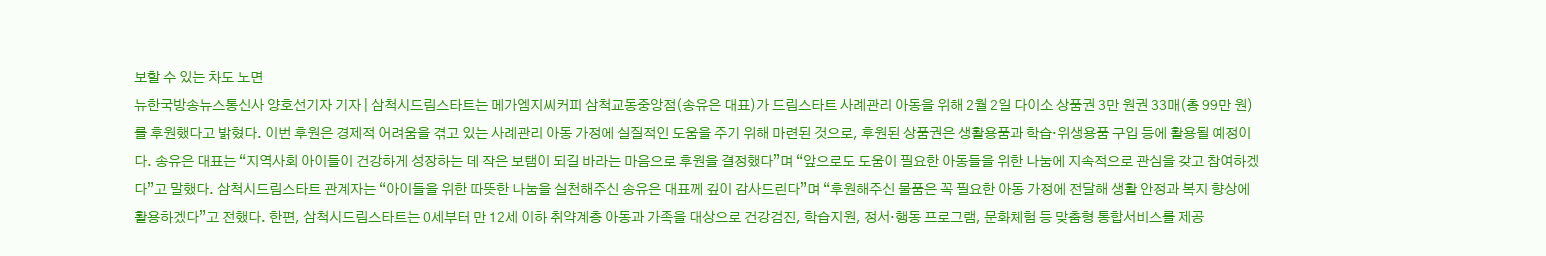보할 수 있는 차도 노면
뉴한국방송뉴스통신사 양호선기자 기자 | 삼척시드림스타트는 메가엠지씨커피 삼척교동중앙점(송유은 대표)가 드림스타트 사례관리 아동을 위해 2월 2일 다이소 상품권 3만 원권 33매(총 99만 원)를 후원했다고 밝혔다. 이번 후원은 경제적 어려움을 겪고 있는 사례관리 아동 가정에 실질적인 도움을 주기 위해 마련된 것으로, 후원된 상품권은 생활용품과 학습·위생용품 구입 등에 활용될 예정이다. 송유은 대표는 “지역사회 아이들이 건강하게 성장하는 데 작은 보탬이 되길 바라는 마음으로 후원을 결정했다”며 “앞으로도 도움이 필요한 아동들을 위한 나눔에 지속적으로 관심을 갖고 참여하겠다”고 말했다. 삼척시드림스타트 관계자는 “아이들을 위한 따뜻한 나눔을 실천해주신 송유은 대표께 깊이 감사드린다”며 “후원해주신 물품은 꼭 필요한 아동 가정에 전달해 생활 안정과 복지 향상에 활용하겠다”고 전했다. 한편, 삼척시드림스타트는 0세부터 만 12세 이하 취약계층 아동과 가족을 대상으로 건강검진, 학습지원, 정서·행동 프로그램, 문화체험 등 맞춤형 통합서비스를 제공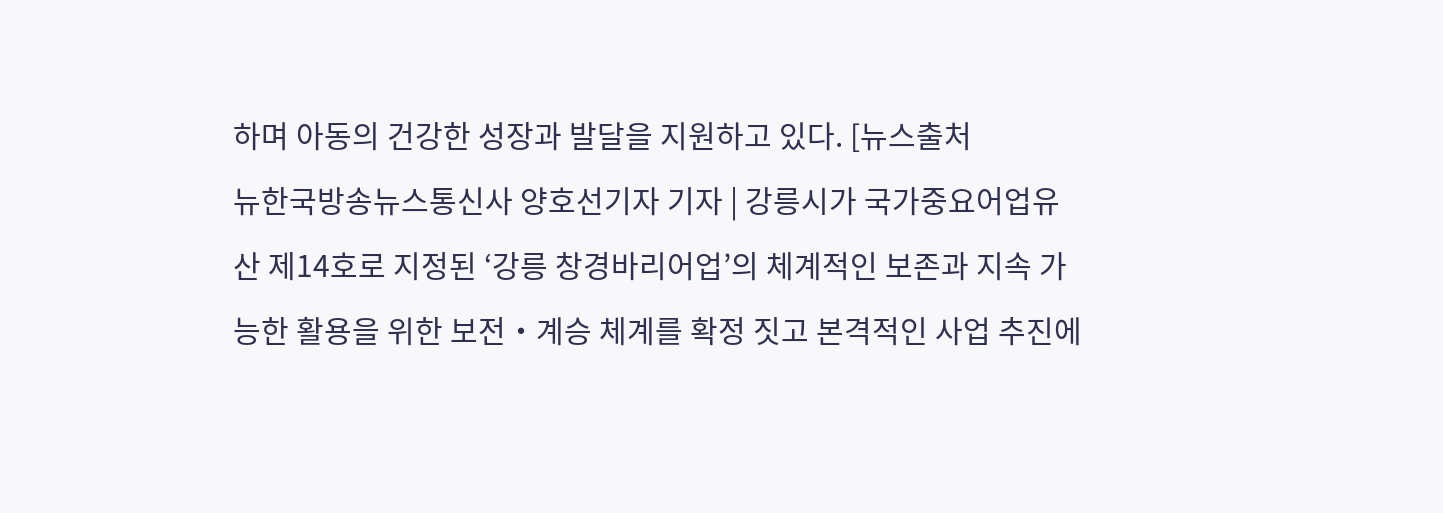하며 아동의 건강한 성장과 발달을 지원하고 있다. [뉴스출처
뉴한국방송뉴스통신사 양호선기자 기자 | 강릉시가 국가중요어업유산 제14호로 지정된 ‘강릉 창경바리어업’의 체계적인 보존과 지속 가능한 활용을 위한 보전・계승 체계를 확정 짓고 본격적인 사업 추진에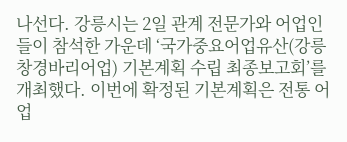나선다. 강릉시는 2일 관계 전문가와 어업인들이 참석한 가운데 ‘국가중요어업유산(강릉 창경바리어업) 기본계획 수립 최종보고회’를 개최했다. 이번에 확정된 기본계획은 전통 어업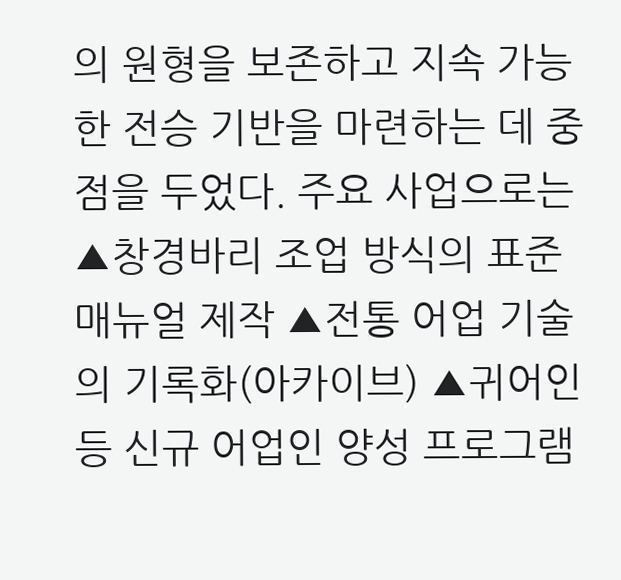의 원형을 보존하고 지속 가능한 전승 기반을 마련하는 데 중점을 두었다. 주요 사업으로는 ▲창경바리 조업 방식의 표준 매뉴얼 제작 ▲전통 어업 기술의 기록화(아카이브) ▲귀어인 등 신규 어업인 양성 프로그램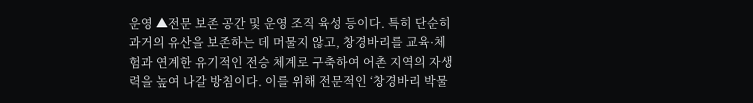운영 ▲전문 보존 공간 및 운영 조직 육성 등이다. 특히 단순히 과거의 유산을 보존하는 데 머물지 않고, 창경바리를 교육·체험과 연계한 유기적인 전승 체계로 구축하여 어촌 지역의 자생력을 높여 나갈 방침이다. 이를 위해 전문적인 ‘창경바리 박물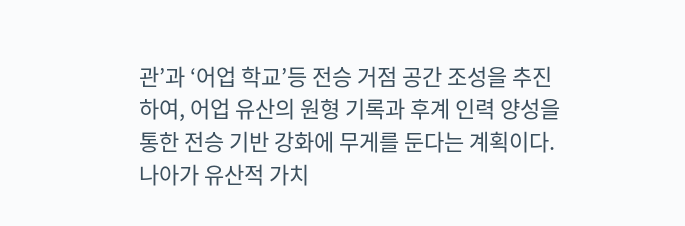관’과 ‘어업 학교’등 전승 거점 공간 조성을 추진하여, 어업 유산의 원형 기록과 후계 인력 양성을 통한 전승 기반 강화에 무게를 둔다는 계획이다. 나아가 유산적 가치